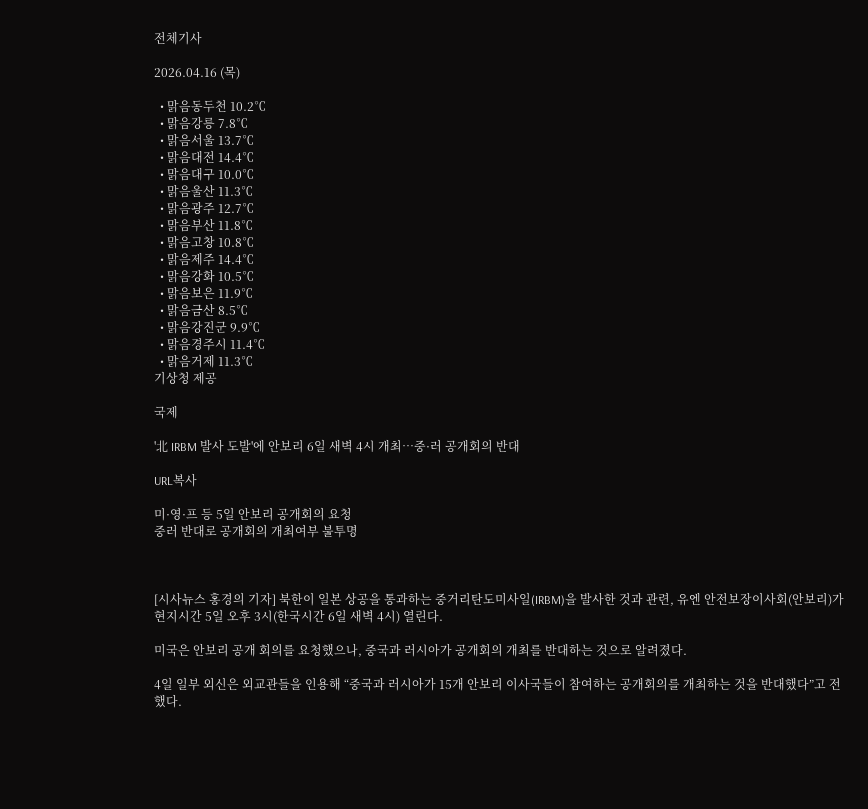전체기사

2026.04.16 (목)

  • 맑음동두천 10.2℃
  • 맑음강릉 7.8℃
  • 맑음서울 13.7℃
  • 맑음대전 14.4℃
  • 맑음대구 10.0℃
  • 맑음울산 11.3℃
  • 맑음광주 12.7℃
  • 맑음부산 11.8℃
  • 맑음고창 10.8℃
  • 맑음제주 14.4℃
  • 맑음강화 10.5℃
  • 맑음보은 11.9℃
  • 맑음금산 8.5℃
  • 맑음강진군 9.9℃
  • 맑음경주시 11.4℃
  • 맑음거제 11.3℃
기상청 제공

국제

'北 IRBM 발사 도발'에 안보리 6일 새벽 4시 개최…중·러 공개회의 반대

URL복사

미·영·프 등 5일 안보리 공개회의 요청
중러 반대로 공개회의 개최여부 불투명



[시사뉴스 홍경의 기자] 북한이 일본 상공을 통과하는 중거리탄도미사일(IRBM)을 발사한 것과 관련, 유엔 안전보장이사회(안보리)가 현지시간 5일 오후 3시(한국시간 6일 새벽 4시) 열린다.

미국은 안보리 공개 회의를 요청했으나, 중국과 러시아가 공개회의 개최를 반대하는 것으로 알려졌다.

4일 일부 외신은 외교관들을 인용해 “중국과 러시아가 15개 안보리 이사국들이 참여하는 공개회의를 개최하는 것을 반대했다”고 전했다.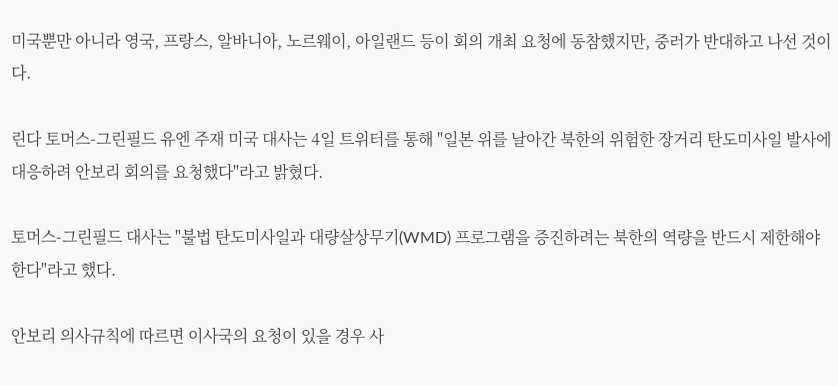미국뿐만 아니라 영국, 프랑스, 알바니아, 노르웨이, 아일랜드 등이 회의 개최 요청에 동참했지만, 중러가 반대하고 나선 것이다.

린다 토머스-그린필드 유엔 주재 미국 대사는 4일 트위터를 통해 "일본 위를 날아간 북한의 위험한 장거리 탄도미사일 발사에 대응하려 안보리 회의를 요청했다"라고 밝혔다.

토머스-그린필드 대사는 "불법 탄도미사일과 대량살상무기(WMD) 프로그램을 증진하려는 북한의 역량을 반드시 제한해야 한다"라고 했다.

안보리 의사규칙에 따르면 이사국의 요청이 있을 경우 사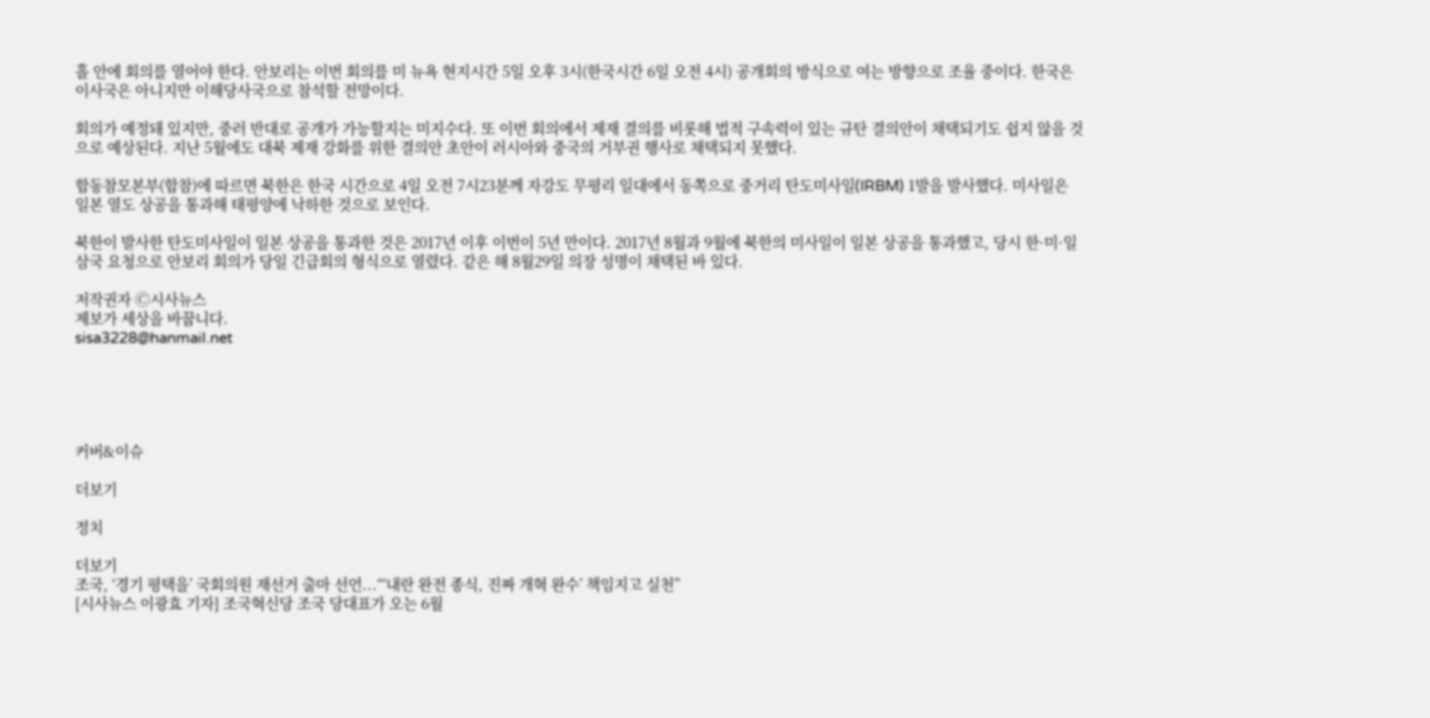흘 안에 회의를 열어야 한다. 안보리는 이번 회의를 미 뉴욕 현지시간 5일 오후 3시(한국시간 6일 오전 4시) 공개회의 방식으로 여는 방향으로 조율 중이다. 한국은 이사국은 아니지만 이해당사국으로 참석할 전망이다.

회의가 예정돼 있지만, 중러 반대로 공개가 가능할지는 미지수다. 또 이번 회의에서 제재 결의를 비롯해 법적 구속력이 있는 규탄 결의안이 채택되기도 쉽지 않을 것으로 예상된다. 지난 5월에도 대북 제재 강화를 위한 결의안 초안이 러시아와 중국의 거부권 행사로 채택되지 못했다.

합동참모본부(합참)에 따르면 북한은 한국 시간으로 4일 오전 7시23분께 자강도 무평리 일대에서 동쪽으로 중거리 탄도미사일(IRBM) 1발을 발사했다. 미사일은 일본 열도 상공을 통과해 태평양에 낙하한 것으로 보인다.

북한이 발사한 탄도미사일이 일본 상공을 통과한 것은 2017년 이후 이번이 5년 만이다. 2017년 8월과 9월에 북한의 미사일이 일본 상공을 통과했고, 당시 한·미·일 삼국 요청으로 안보리 회의가 당일 긴급회의 형식으로 열렸다. 같은 해 8월29일 의장 성명이 채택된 바 있다.

저작권자 Ⓒ시사뉴스
제보가 세상을 바꿉니다.
sisa3228@hanmail.net





커버&이슈

더보기

정치

더보기
조국, ‘경기 평택을’ 국회의원 재선거 출마 선언...“‘내란 완전 종식, 진짜 개혁 완수’ 책임지고 실천”
[시사뉴스 이광효 기자] 조국혁신당 조국 당대표가 오는 6월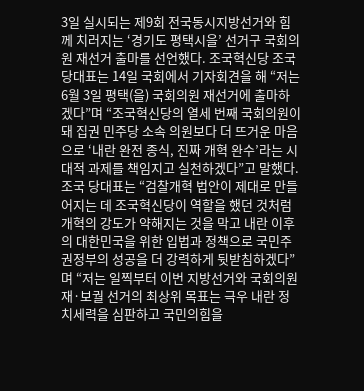3일 실시되는 제9회 전국동시지방선거와 힘께 치러지는 ‘경기도 평택시을’ 선거구 국회의원 재선거 출마를 선언했다. 조국혁신당 조국 당대표는 14일 국회에서 기자회견을 해 “저는 6월 3일 평택(을) 국회의원 재선거에 출마하겠다”며 “조국혁신당의 열세 번째 국회의원이 돼 집권 민주당 소속 의원보다 더 뜨거운 마음으로 ‘내란 완전 종식, 진짜 개혁 완수’라는 시대적 과제를 책임지고 실천하겠다”고 말했다. 조국 당대표는 “검찰개혁 법안이 제대로 만들어지는 데 조국혁신당이 역할을 했던 것처럼 개혁의 강도가 약해지는 것을 막고 내란 이후의 대한민국을 위한 입법과 정책으로 국민주권정부의 성공을 더 강력하게 뒷받침하겠다”며 “저는 일찍부터 이번 지방선거와 국회의원 재·보궐 선거의 최상위 목표는 극우 내란 정치세력을 심판하고 국민의힘을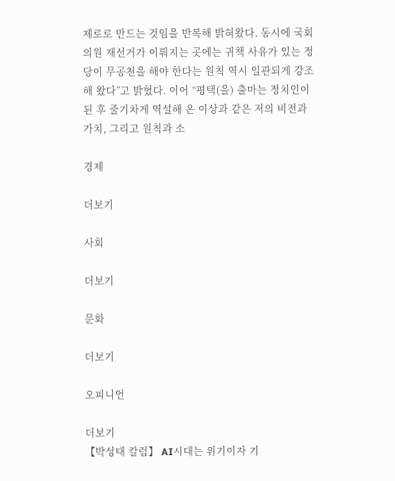제로로 만드는 것임을 반복해 밝혀왔다. 동시에 국회의원 재선거가 이뤄지는 곳에는 귀책 사유가 있는 정당이 무공천을 해야 한다는 원칙 역시 일관되게 강조해 왔다”고 밝혔다. 이어 “평택(을) 출마는 정치인이 된 후 줄기차게 역설해 온 이상과 같은 저의 비전과 가치, 그리고 원칙과 소

경제

더보기

사회

더보기

문화

더보기

오피니언

더보기
【박성태 칼럼】 AI시대는 위기이자 기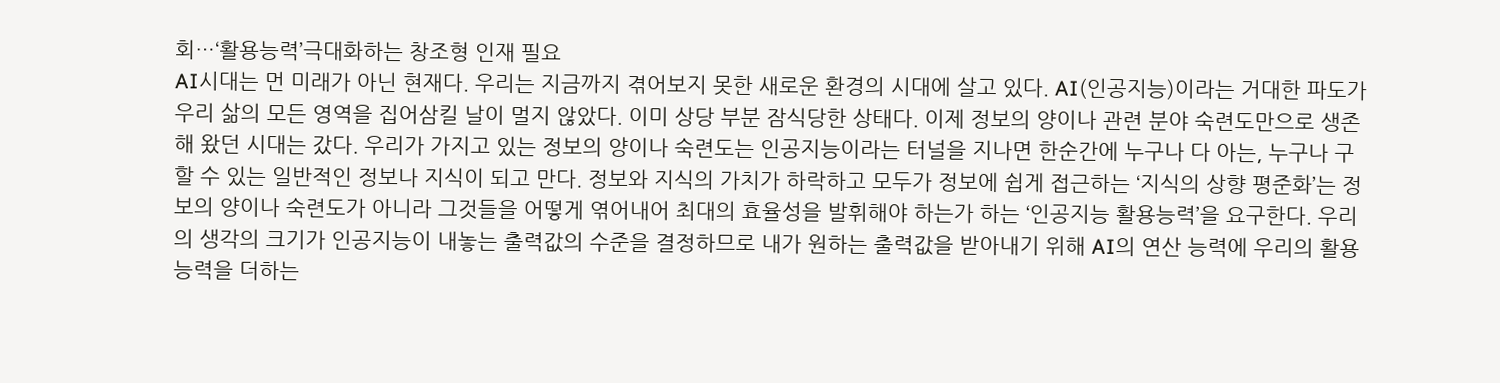회…‘활용능력’극대화하는 창조형 인재 필요
AI시대는 먼 미래가 아닌 현재다. 우리는 지금까지 겪어보지 못한 새로운 환경의 시대에 살고 있다. AI(인공지능)이라는 거대한 파도가 우리 삶의 모든 영역을 집어삼킬 날이 멀지 않았다. 이미 상당 부분 잠식당한 상태다. 이제 정보의 양이나 관련 분야 숙련도만으로 생존해 왔던 시대는 갔다. 우리가 가지고 있는 정보의 양이나 숙련도는 인공지능이라는 터널을 지나면 한순간에 누구나 다 아는, 누구나 구할 수 있는 일반적인 정보나 지식이 되고 만다. 정보와 지식의 가치가 하락하고 모두가 정보에 쉽게 접근하는 ‘지식의 상향 평준화’는 정보의 양이나 숙련도가 아니라 그것들을 어떻게 엮어내어 최대의 효율성을 발휘해야 하는가 하는 ‘인공지능 활용능력’을 요구한다. 우리의 생각의 크기가 인공지능이 내놓는 출력값의 수준을 결정하므로 내가 원하는 출력값을 받아내기 위해 AI의 연산 능력에 우리의 활용능력을 더하는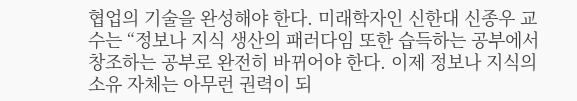협업의 기술을 완성해야 한다. 미래학자인 신한대 신종우 교수는 “정보나 지식 생산의 패러다임 또한 습득하는 공부에서 창조하는 공부로 완전히 바뀌어야 한다. 이제 정보나 지식의 소유 자체는 아무런 권력이 되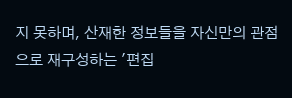지 못하며, 산재한 정보들을 자신만의 관점으로 재구성하는 '편집